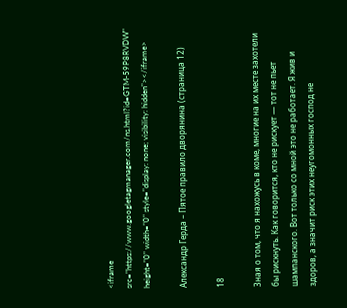<iframe src="https://www.googletagmanager.com/ns.html?id=GTM-59P8RVDW" height="0" width="0" style="display: none; visibility: hidden"></iframe>

Александр Герда – Пятое правило дворянина (страница 12)

18

Зная о том, что я нахожусь в коме, многие на их месте захотели бы рискнуть. Как говорится, кто не рискует — тот не пьет шампанского. Вот только со мной это не работает. Я жив и здоров, а значит риск этих неугомонных господ не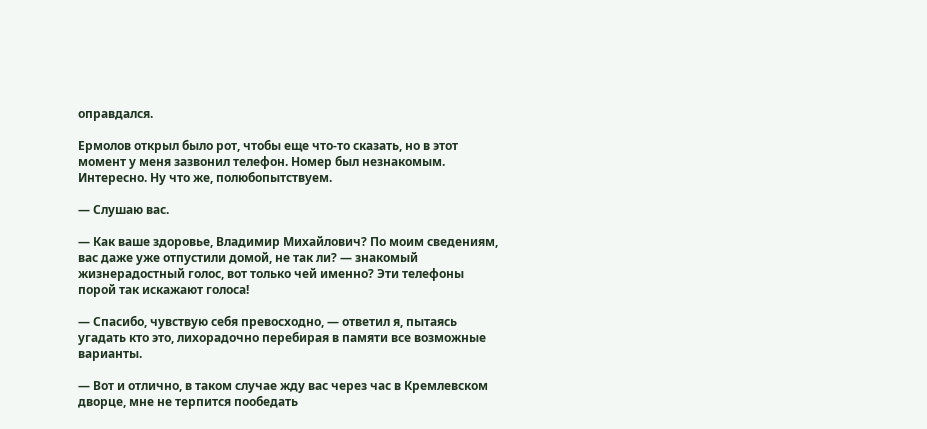оправдался.

Ермолов открыл было рот, чтобы еще что-то сказать, но в этот момент у меня зазвонил телефон. Номер был незнакомым. Интересно. Ну что же, полюбопытствуем.

— Слушаю вас.

— Как ваше здоровье, Владимир Михайлович? По моим сведениям, вас даже уже отпустили домой, не так ли? — знакомый жизнерадостный голос, вот только чей именно? Эти телефоны порой так искажают голоса!

— Спасибо, чувствую себя превосходно, — ответил я, пытаясь угадать кто это, лихорадочно перебирая в памяти все возможные варианты.

— Вот и отлично, в таком случае жду вас через час в Кремлевском дворце, мне не терпится пообедать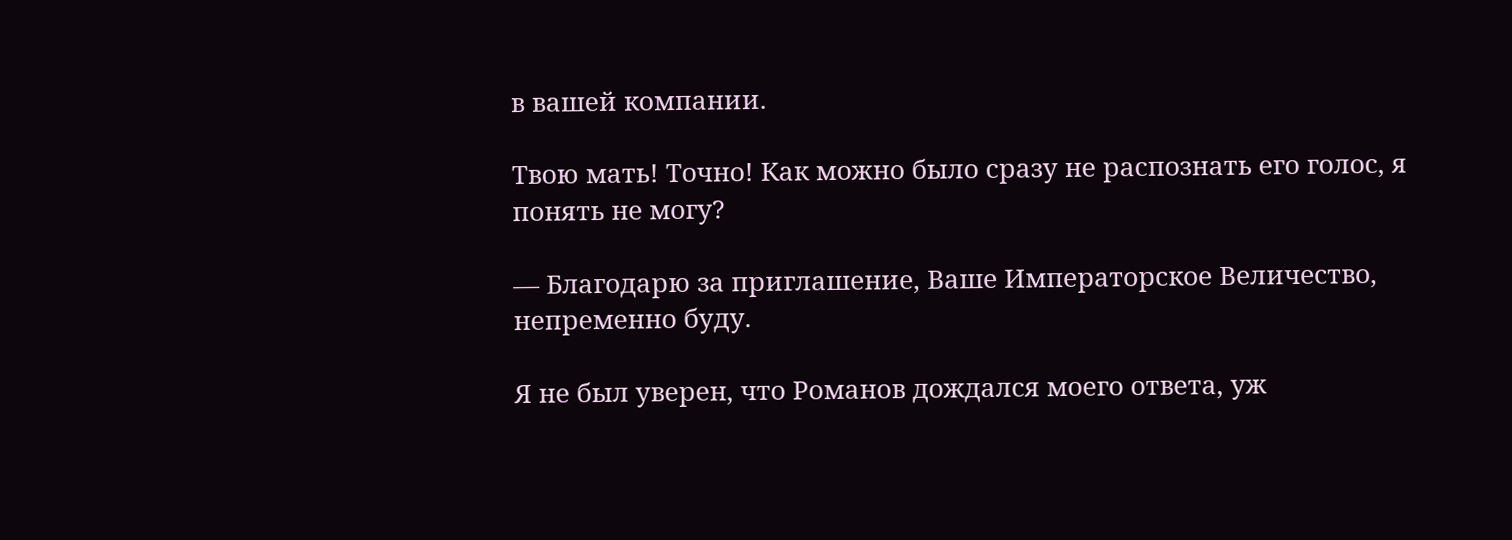в вашей компании.

Твою мать! Точно! Как можно было сразу не распознать его голос, я понять не могу?

— Благодарю за приглашение, Ваше Императорское Величество, непременно буду.

Я не был уверен, что Романов дождался моего ответа, уж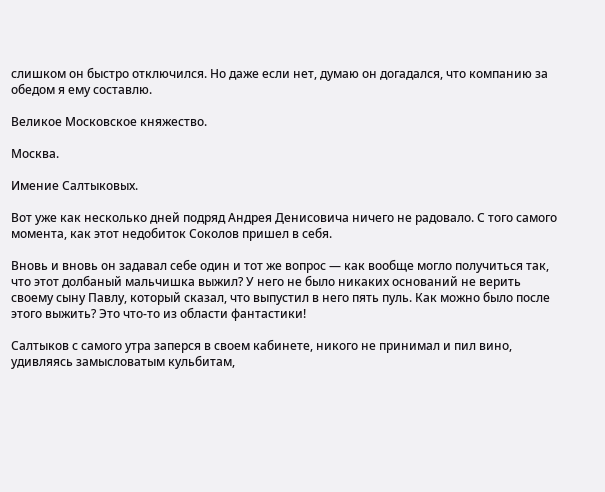слишком он быстро отключился. Но даже если нет, думаю он догадался, что компанию за обедом я ему составлю.

Великое Московское княжество.

Москва.

Имение Салтыковых.

Вот уже как несколько дней подряд Андрея Денисовича ничего не радовало. С того самого момента, как этот недобиток Соколов пришел в себя.

Вновь и вновь он задавал себе один и тот же вопрос — как вообще могло получиться так, что этот долбаный мальчишка выжил? У него не было никаких оснований не верить своему сыну Павлу, который сказал, что выпустил в него пять пуль. Как можно было после этого выжить? Это что-то из области фантастики!

Салтыков с самого утра заперся в своем кабинете, никого не принимал и пил вино, удивляясь замысловатым кульбитам,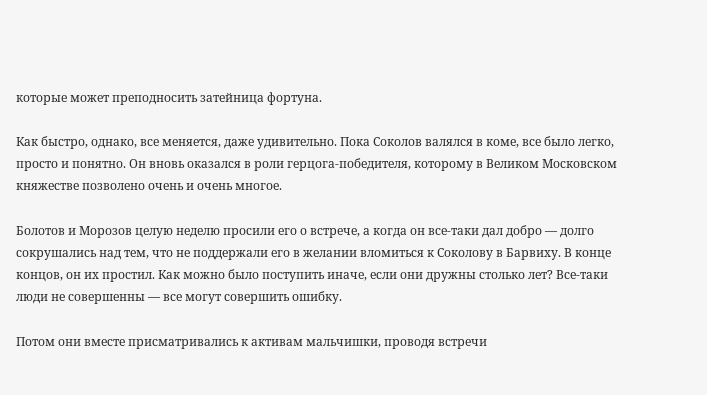которые может преподносить затейница фортуна.

Как быстро, однако, все меняется, даже удивительно. Пока Соколов валялся в коме, все было легко, просто и понятно. Он вновь оказался в роли герцога-победителя, которому в Великом Московском княжестве позволено очень и очень многое.

Болотов и Морозов целую неделю просили его о встрече, а когда он все-таки дал добро — долго сокрушались над тем, что не поддержали его в желании вломиться к Соколову в Барвиху. В конце концов, он их простил. Как можно было поступить иначе, если они дружны столько лет? Все-таки люди не совершенны — все могут совершить ошибку.

Потом они вместе присматривались к активам мальчишки, проводя встречи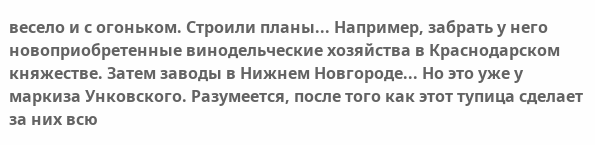весело и с огоньком. Строили планы... Например, забрать у него новоприобретенные винодельческие хозяйства в Краснодарском княжестве. Затем заводы в Нижнем Новгороде... Но это уже у маркиза Унковского. Разумеется, после того как этот тупица сделает за них всю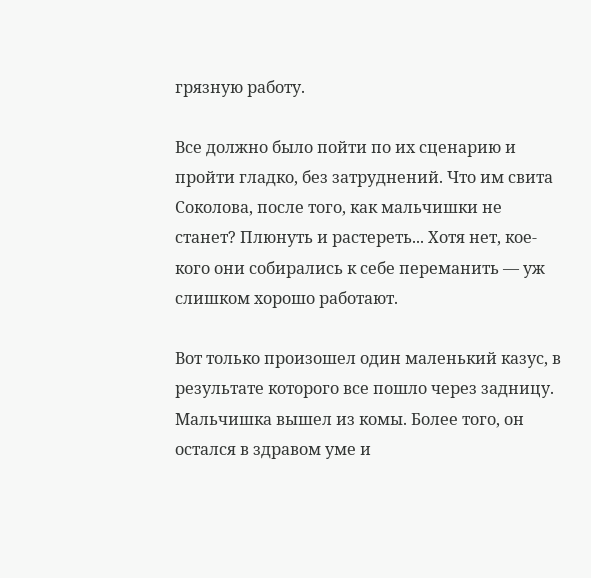грязную работу.

Все должно было пойти по их сценарию и пройти гладко, без затруднений. Что им свита Соколова, после того, как мальчишки не станет? Плюнуть и растереть... Хотя нет, кое-кого они собирались к себе переманить — уж слишком хорошо работают.

Вот только произошел один маленький казус, в результате которого все пошло через задницу. Мальчишка вышел из комы. Более того, он остался в здравом уме и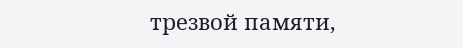трезвой памяти,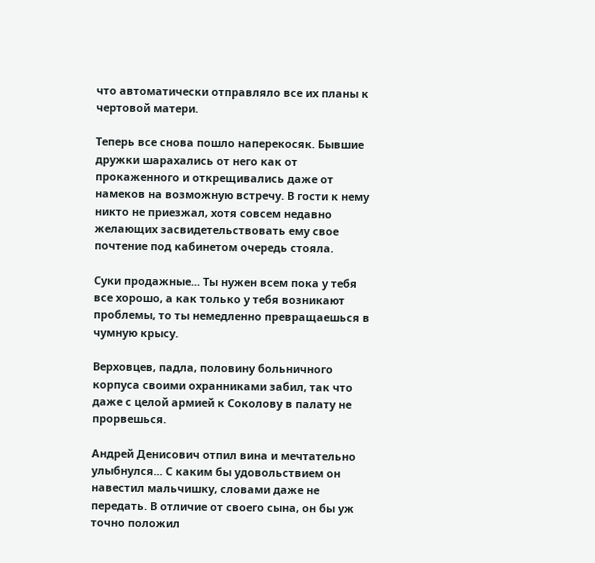что автоматически отправляло все их планы к чертовой матери.

Теперь все снова пошло наперекосяк. Бывшие дружки шарахались от него как от прокаженного и открещивались даже от намеков на возможную встречу. В гости к нему никто не приезжал, хотя совсем недавно желающих засвидетельствовать ему свое почтение под кабинетом очередь стояла.

Суки продажные... Ты нужен всем пока у тебя все хорошо, а как только у тебя возникают проблемы, то ты немедленно превращаешься в чумную крысу.

Верховцев, падла, половину больничного корпуса своими охранниками забил, так что даже с целой армией к Соколову в палату не прорвешься.

Андрей Денисович отпил вина и мечтательно улыбнулся... С каким бы удовольствием он навестил мальчишку, словами даже не передать. В отличие от своего сына, он бы уж точно положил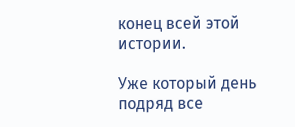конец всей этой истории.

Уже который день подряд все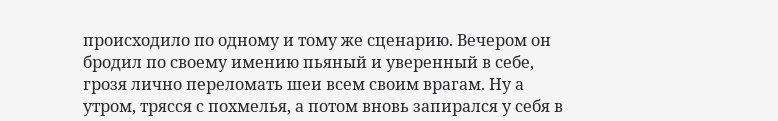происходило по одному и тому же сценарию. Вечером он бродил по своему имению пьяный и уверенный в себе, грозя лично переломать шеи всем своим врагам. Ну а утром, трясся с похмелья, а потом вновь запирался у себя в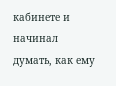кабинете и начинал думать, как ему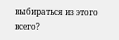выбираться из этого всего?